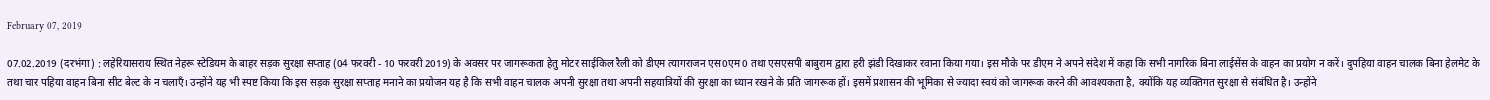February 07, 2019

07.02.2019 (दरभंगा) : लहेरियासराय स्थित नेहरू स्टेडियम के बाहर सड़क सुरक्षा सप्ताह (04 फरवरी - 10 फरवरी 2019) के अवसर पर जागरूकता हेतु मोटर साईकिल रैली को डीएम त्यागराजन एस0एम0 तथा एसएसपी बाबुराम द्वारा हरी झंडी दिखाकर रवाना किया गया। इस मौके पर डीएम ने अपने संदेश में कहा कि सभी नागरिक बिना लाईसेंस के वाहन का प्रयोग न करें। दुपहिया वाहन चालक बिना हेलमेट के तथा चार पहिया वाहन बिना सीट बेल्ट के न चलाएँ। उन्होंने यह भी स्पष्ट किया कि इस सड़क सुरक्षा सप्ताह मनाने का प्रयोजन यह है कि सभी वाहन चालक अपनी सुरक्षा तथा अपनी सहयात्रियों की सुरक्षा का ध्यान रखने के प्रति जागरूक हों। इसमें प्रशासन की भूमिका से ज्यादा स्वयं को जागरूक करने की आवश्यकता है, क्योंकि यह व्यक्तिगत सुरक्षा से संबंधित है। उन्होंने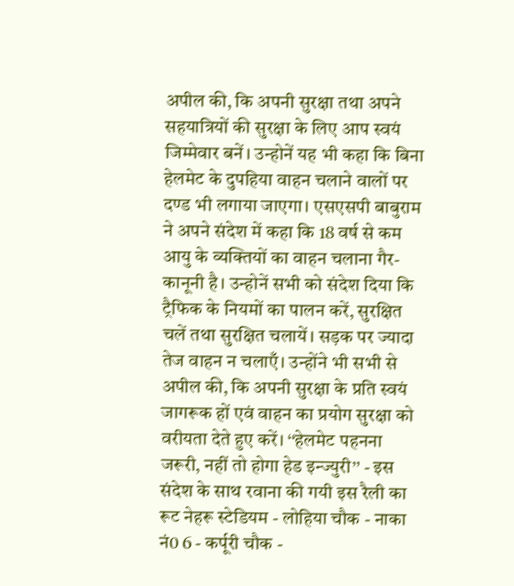अपील की, कि अपनी सुरक्षा तथा अपने सहयात्रियों की सुरक्षा के लिए आप स्वयं जिम्मेवार बनें। उन्होनें यह भी कहा कि बिना हेलमेट के दुपहिया वाहन चलाने वालों पर दण्ड भी लगाया जाएगा। एसएसपी बाबुराम ने अपने संदेश में कहा कि 18 वर्ष से कम आयु के व्यक्तियों का वाहन चलाना गैर-कानूनी है। उन्होनें सभी को संदेश दिया कि ट्रैफिक के नियमों का पालन करें, सुरक्षित चलें तथा सुरक्षित चलायें। सड़क पर ज्यादा तेज वाहन न चलाएँ। उन्होंने भी सभी से अपील की, कि अपनी सुरक्षा के प्रति स्वयं जागरूक हों एवं वाहन का प्रयोग सुरक्षा को वरीयता देते हुए करें। ‘‘हेलमेट पहनना जरूरी, नहीं तो होगा हेड इन्ज्युरी’’ - इस संदेश के साथ रवाना की गयी इस रैली का रूट नेहरू स्टेडियम - लोहिया चौक - नाका नं0 6 - कर्पूरी चौक -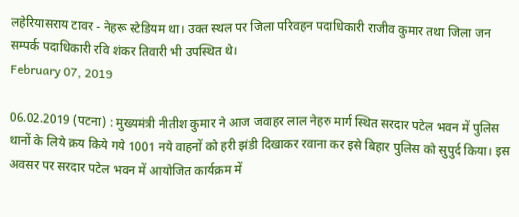लहेरियासराय टावर - नेहरू स्टेडियम था। उक्त स्थल पर जिला परिवहन पदाधिकारी राजीव कुमार तथा जिला जन सम्पर्क पदाधिकारी रवि शंकर तिवारी भी उपस्थित थे।
February 07, 2019

06.02.2019 (पटना) : मुख्यमंत्री नीतीश कुमार ने आज जवाहर लाल नेहरु मार्ग स्थित सरदार पटेल भवन में पुलिस थानों के लिये क्रय किये गये 1001 नये वाहनों को हरी झंडी दिखाकर रवाना कर इसे बिहार पुलिस को सुपुर्द किया। इस अवसर पर सरदार पटेल भवन में आयोजित कार्यक्रम में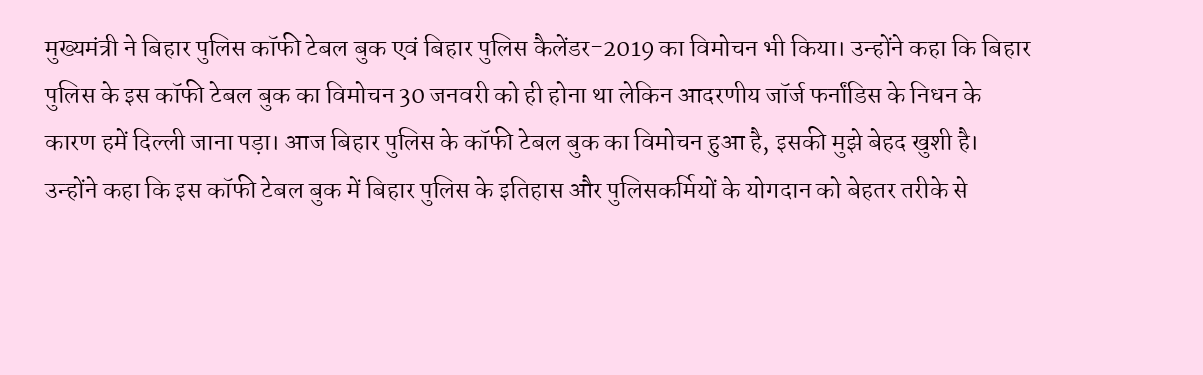मुख्यमंत्री ने बिहार पुलिस कॉफी टेबल बुक एवं बिहार पुलिस कैलेंडर-2019 का विमोचन भी किया। उन्होंने कहा कि बिहार पुलिस के इस कॉफी टेबल बुक का विमोचन 30 जनवरी को ही होना था लेकिन आदरणीय जॉर्ज फर्नांडिस के निधन के कारण हमें दिल्ली जाना पड़ा। आज बिहार पुलिस के कॉफी टेबल बुक का विमोचन हुआ है, इसकी मुझे बेहद खुशी है। उन्होंने कहा कि इस कॉफी टेबल बुक में बिहार पुलिस के इतिहास और पुलिसकर्मियों के योगदान को बेहतर तरीके से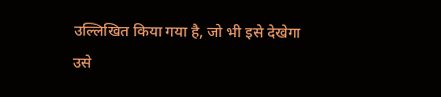उल्लिखित किया गया है, जो भी इसे देखेगा उसे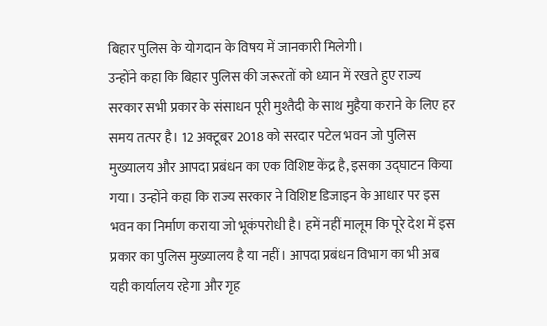बिहार पुलिस के योगदान के विषय में जानकारी मिलेगी।
उन्होंने कहा कि बिहार पुलिस की जरूरतों को ध्यान में रखते हुए राज्य सरकार सभी प्रकार के संसाधन पूरी मुश्तैदी के साथ मुहैया कराने के लिए हर समय तत्पर है। 12 अक्टूबर 2018 को सरदार पटेल भवन जो पुलिस मुख्यालय और आपदा प्रबंधन का एक विशिष्ट केंद्र है, इसका उद्घाटन किया गया। उन्होंने कहा कि राज्य सरकार ने विशिष्ट डिजाइन के आधार पर इस भवन का निर्माण कराया जो भूकंपरोधी है। हमें नहीं मालूम कि पूरे देश में इस प्रकार का पुलिस मुख्यालय है या नहीं। आपदा प्रबंधन विभाग का भी अब यही कार्यालय रहेगा और गृह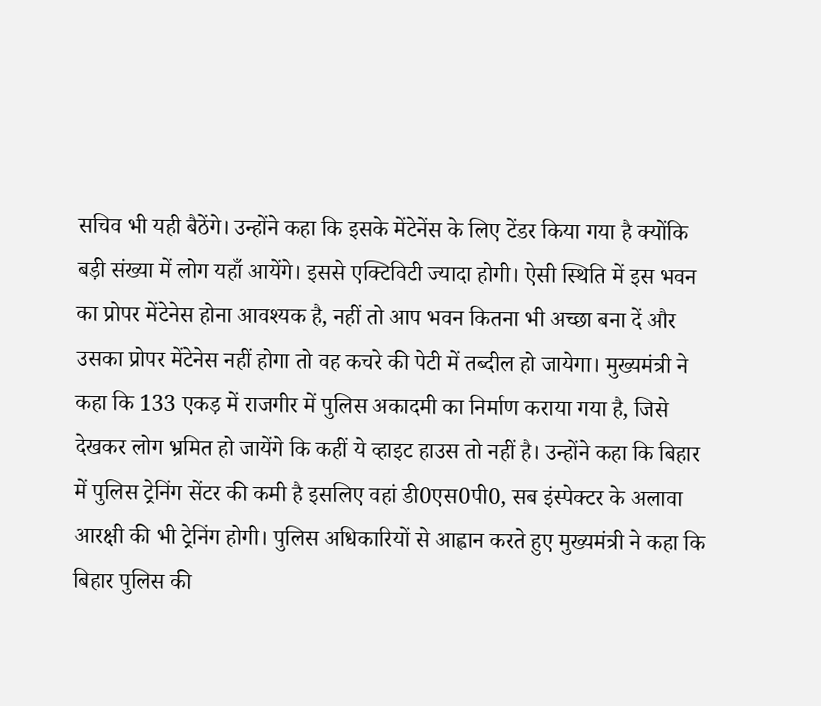सचिव भी यही बैठेंगे। उन्होंने कहा कि इसके मेंटेनेंस के लिए टेंडर किया गया है क्योंकि बड़ी संख्या में लोग यहाँ आयेंगे। इससे एक्टिविटी ज्यादा होगी। ऐसी स्थिति में इस भवन का प्रोपर मेंटेनेस होना आवश्यक है, नहीं तो आप भवन कितना भी अच्छा बना दें और उसका प्रोपर मेंटेनेस नहीं होगा तो वह कचरे की पेटी में तब्दील हो जायेगा। मुख्यमंत्री ने कहा कि 133 एकड़ में राजगीर में पुलिस अकादमी का निर्माण कराया गया है, जिसे देखकर लोग भ्रमित हो जायेंगे कि कहीं ये व्हाइट हाउस तो नहीं है। उन्होंने कहा कि बिहार में पुलिस ट्रेनिंग सेंटर की कमी है इसलिए वहां डी0एस0पी0, सब इंस्पेक्टर के अलावा आरक्षी की भी ट्रेनिंग होगी। पुलिस अधिकारियों से आह्वान करते हुए मुख्यमंत्री ने कहा कि बिहार पुलिस की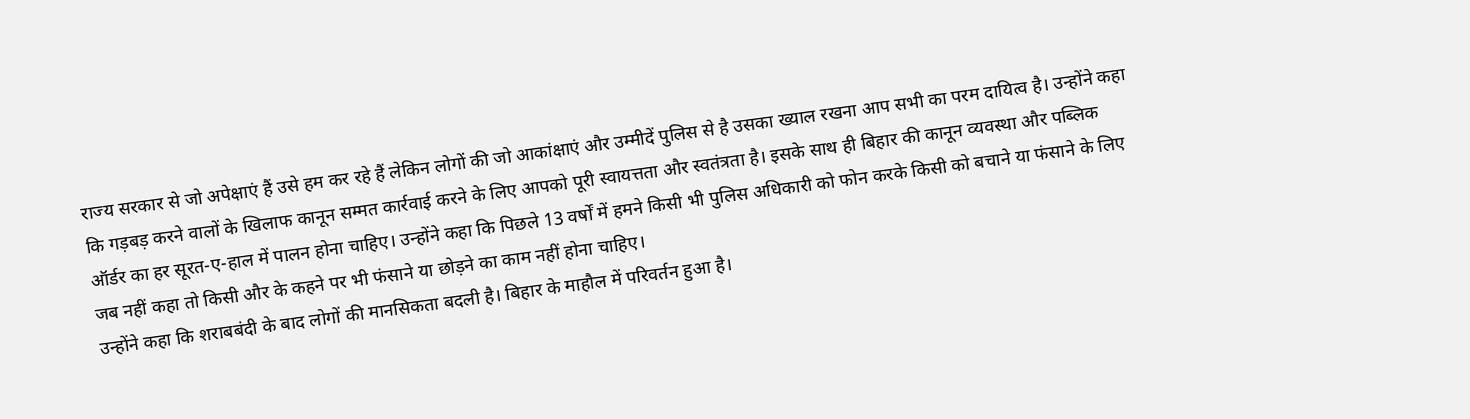राज्य सरकार से जो अपेक्षाएं हैं उसे हम कर रहे हैं लेकिन लोगों की जो आकांक्षाएं और उम्मीदें पुलिस से है उसका ख्याल रखना आप सभी का परम दायित्व है। उन्होंने कहा कि गड़बड़ करने वालों के खिलाफ कानून सम्मत कार्रवाई करने के लिए आपको पूरी स्वायत्तता और स्वतंत्रता है। इसके साथ ही बिहार की कानून व्यवस्था और पब्लिक ऑर्डर का हर सूरत-ए-हाल में पालन होना चाहिए। उन्होंने कहा कि पिछले 13 वर्षों में हमने किसी भी पुलिस अधिकारी को फोन करके किसी को बचाने या फंसाने के लिए जब नहीं कहा तो किसी और के कहने पर भी फंसाने या छोड़ने का काम नहीं होना चाहिए।
उन्होंने कहा कि शराबबंदी के बाद लोगों की मानसिकता बदली है। बिहार के माहौल में परिवर्तन हुआ है।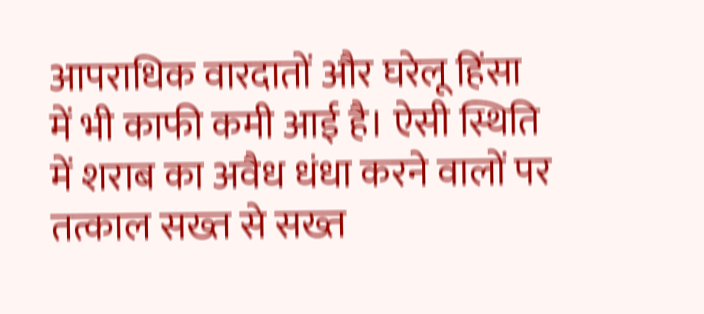आपराधिक वारदातों और घरेलू हिंसा में भी काफी कमी आई है। ऐसी स्थिति में शराब का अवैध धंधा करने वालों पर तत्काल सख्त से सख्त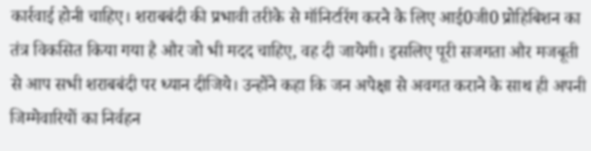कार्रवाई होनी चाहिए। शराबबंदी की प्रभावी तरीके से मॉनिटरिंग करने के लिए आई0जी0 प्रोहिबिशन का तंत्र विकसित किया गया है और जो भी मदद चाहिए, वह दी जायेगी। इसलिए पूरी सजगता और मजबूती से आप सभी शराबबंदी पर ध्यान दीजिये। उन्होंने कहा कि जन अपेक्षा से अवगत कराने के साथ ही अपनी जिम्मेवारियों का निर्वहन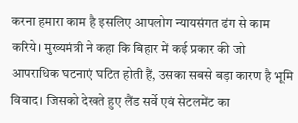करना हमारा काम है इसलिए आपलोग न्यायसंगत ढंग से काम करिये। मुख्यमंत्री ने कहा कि बिहार में कई प्रकार की जो आपराधिक घटनाएं घटित होती हैं, उसका सबसे बड़ा कारण है भूमि विवाद। जिसको देखते हुए लैंड सर्वे एवं सेटलमेंट का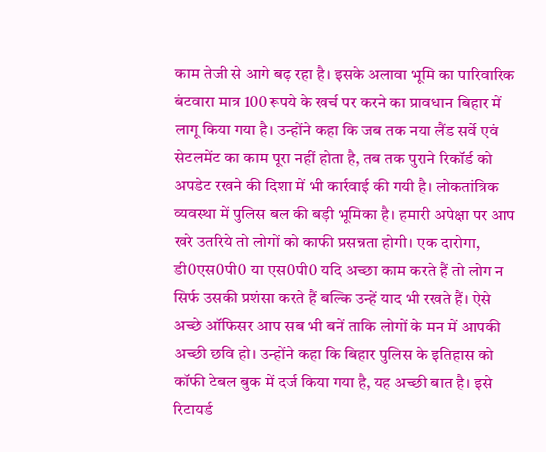काम तेजी से आगे बढ़ रहा है। इसके अलावा भूमि का पारिवारिक बंटवारा मात्र 100 रूपये के खर्च पर करने का प्रावधान बिहार में लागू किया गया है। उन्होंने कहा कि जब तक नया लैंड सर्वे एवं सेटलमेंट का काम पूरा नहीं होता है, तब तक पुराने रिकॉर्ड को अपडेट रखने की दिशा में भी कार्रवाई की गयी है। लोकतांत्रिक व्यवस्था में पुलिस बल की बड़ी भूमिका है। हमारी अपेक्षा पर आप खरे उतरिये तो लोगों को काफी प्रसन्नता होगी। एक दारोगा, डी0एस0पी0 या एस0पी0 यदि अच्छा काम करते हैं तो लोग न सिर्फ उसकी प्रशंसा करते हैं बल्कि उन्हें याद भी रखते हैं। ऐसे अच्छे ऑफिसर आप सब भी बनें ताकि लोगों के मन में आपकी अच्छी छवि हो। उन्होंने कहा कि बिहार पुलिस के इतिहास को कॉफी टेबल बुक में दर्ज किया गया है, यह अच्छी बात है। इसे रिटायर्ड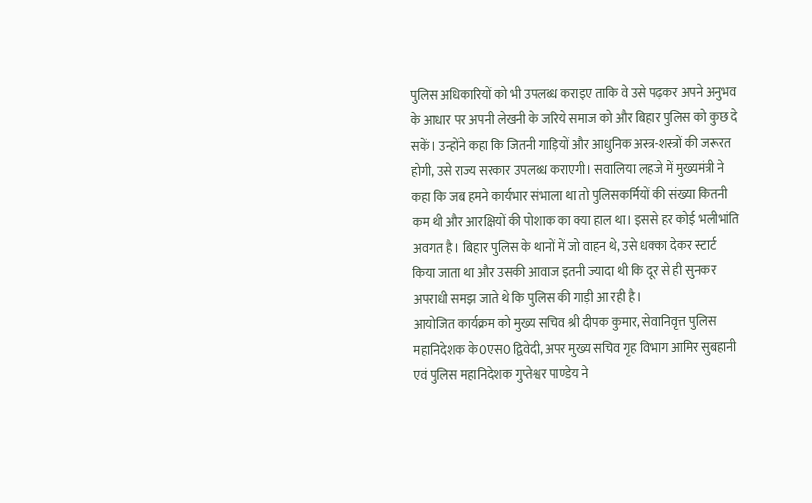पुलिस अधिकारियों को भी उपलब्ध कराइए ताकि वे उसे पढ़कर अपने अनुभव के आधार पर अपनी लेखनी के जरिये समाज को और बिहार पुलिस को कुछ दे सकें। उन्होंने कहा कि जितनी गाड़ियों और आधुनिक अस्त्र-शस्त्रों की जरूरत होगी, उसे राज्य सरकार उपलब्ध कराएगी। सवालिया लहजे में मुख्यमंत्री ने कहा कि जब हमने कार्यभार संभाला था तो पुलिसकर्मियों की संख्या कितनी कम थी और आरक्षियों की पोशाक का क्या हाल था। इससे हर कोई भलीभांति अवगत है। बिहार पुलिस के थानों में जो वाहन थे, उसे धक्का देकर स्टार्ट किया जाता था और उसकी आवाज इतनी ज्यादा थी कि दूर से ही सुनकर अपराधी समझ जाते थे कि पुलिस की गाड़ी आ रही है।
आयोजित कार्यक्रम को मुख्य सचिव श्री दीपक कुमार, सेवानिवृत्त पुलिस महानिदेशक के0एस0 द्विवेदी, अपर मुख्य सचिव गृह विभाग आमिर सुबहानी एवं पुलिस महानिदेशक गुप्तेश्वर पाण्डेय ने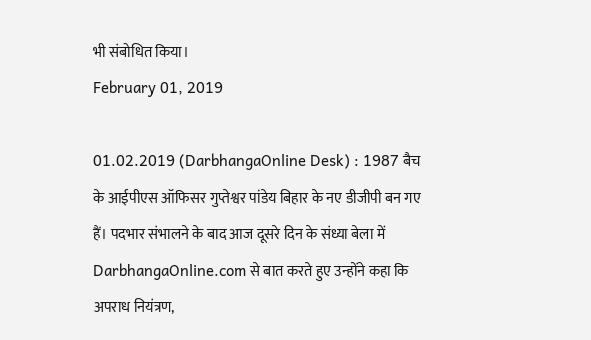भी संबोधित किया।
February 01, 2019

01.02.2019 (DarbhangaOnline Desk) : 1987 बैच के आईपीएस ऑफिसर गुप्तेश्वर पांडेय बिहार के नए डीजीपी बन गए हैं। पदभार संभालने के बाद आज दूसरे दिन के संध्या बेला में DarbhangaOnline.com से बात करते हुए उन्होंने कहा कि अपराध नियंत्रण,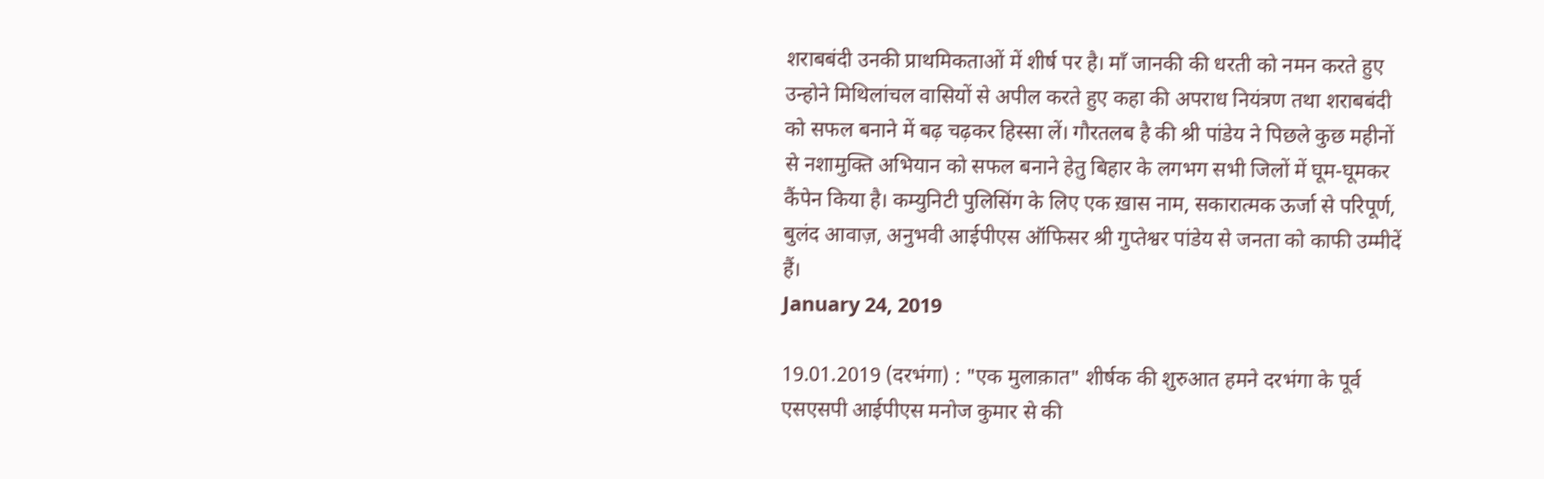शराबबंदी उनकी प्राथमिकताओं में शीर्ष पर है। माँ जानकी की धरती को नमन करते हुए उन्होने मिथिलांचल वासियों से अपील करते हुए कहा की अपराध नियंत्रण तथा शराबबंदी को सफल बनाने में बढ़ चढ़कर हिस्सा लें। गौरतलब है की श्री पांडेय ने पिछले कुछ महीनों से नशामुक्ति अभियान को सफल बनाने हेतु बिहार के लगभग सभी जिलों में घूम-घूमकर कैंपेन किया है। कम्युनिटी पुलिसिंग के लिए एक ख़ास नाम, सकारात्मक ऊर्जा से परिपूर्ण, बुलंद आवाज़, अनुभवी आईपीएस ऑफिसर श्री गुप्तेश्वर पांडेय से जनता को काफी उम्मीदें हैं।
January 24, 2019

19.01.2019 (दरभंगा) : "एक मुलाक़ात" शीर्षक की शुरुआत हमने दरभंगा के पूर्व एसएसपी आईपीएस मनोज कुमार से की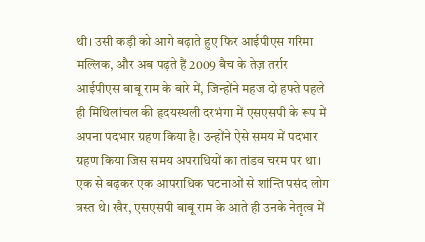थी। उसी कड़ी को आगे बढ़ाते हुए फिर आईपीएस गरिमा मल्लिक, और अब पढ़ते हैं 2009 बैच के तेज़ तर्रार आईपीएस बाबू राम के बारे में, जिन्होंने महज दो हफ्ते पहले ही मिथिलांचल की हृदयस्थली दरभंगा में एसएसपी के रूप में अपना पदभार ग्रहण किया है। उन्होंने ऐसे समय में पदभार ग्रहण किया जिस समय अपराधियों का तांडव चरम पर था। एक से बढ़कर एक आपराधिक घटनाओं से शांन्ति पसंद लोग त्रस्त थे। खैर, एसएसपी बाबू राम के आते ही उनके नेतृत्व में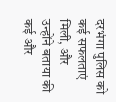दरभंगा पुलिस को कई सफलताएं मिली, और उन्होंने बताया की कई और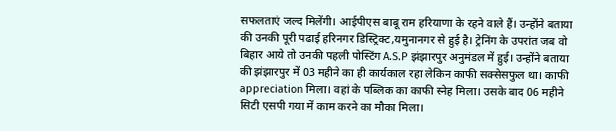सफलताएं जल्द मिलेंगी। आईपीएस बाबू राम हरियाणा के रहने वाले हैं। उन्होंने बताया की उनकी पूरी पढाई हरिनगर डिस्ट्रिक्ट,यमुनानगर से हुई है। ट्रेनिंग के उपरांत जब वो बिहार आये तो उनकी पहली पोस्टिंग A.S.P झंझारपुर अनुमंडल में हुई। उन्होंने बताया की झंझारपुर में 03 महीने का ही कार्यकाल रहा लेकिन काफी सक्सेसफुल था। काफी appreciation मिला। वहां के पब्लिक का काफी स्नेह मिला। उसके बाद 06 महीने सिटी एसपी गया में काम करने का मौका मिला।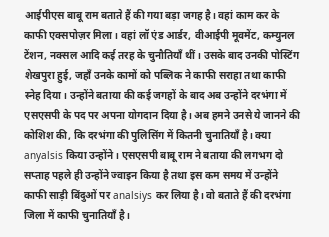आईपीएस बाबू राम बताते हैं की गया बड़ा जगह है। वहां काम कर के काफी एक्सपोज़र मिला। वहां लॉ एंड आर्डर, वीआईपी मूवमेंट, कम्युनल टेंशन, नक्सल आदि कई तरह के चुनौतियाँ थीं। उसके बाद उनकी पोस्टिंग शेखपुरा हुई, जहाँ उनके कामों को पब्लिक ने काफी सराहा तथा काफी स्नेह दिया। उन्होंने बताया की कई जगहों के बाद अब उन्होंने दरभंगा में एसएसपी के पद पर अपना योगदान दिया है। अब हमने उनसे ये जानने की कोशिश की, कि दरभंगा की पुलिसिंग में कितनी चुनातियाँ है। क्या anyalsis किया उन्होंने। एसएसपी बाबू राम ने बताया की लगभग दो सप्ताह पहले ही उन्होंने ज्वाइन किया है तथा इस कम समय में उन्होंने काफी साड़ी बिंदुओं पर analsiys कर लिया है। वो बताते हैं की दरभंगा जिला में काफी चुनातियाँ है।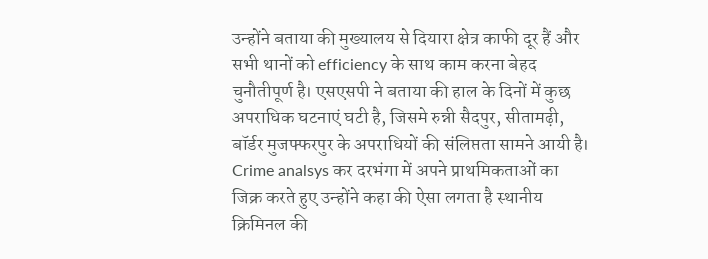उन्होंने बताया की मुख्यालय से दियारा क्षेत्र काफी दूर हैं और सभी थानों को efficiency के साथ काम करना बेहद चुनौतीपूर्ण है। एसएसपी ने बताया की हाल के दिनों में कुछ अपराधिक घटनाएं घटी है, जिसमे रुन्नी सैदपुर, सीतामढ़ी, बॉर्डर मुजफ्फरपुर के अपराधियों की संलिप्तता सामने आयी है।
Crime analsys कर दरभंगा में अपने प्राथमिकताओं का जिक्र करते हुए उन्होंने कहा की ऐसा लगता है स्थानीय क्रिमिनल की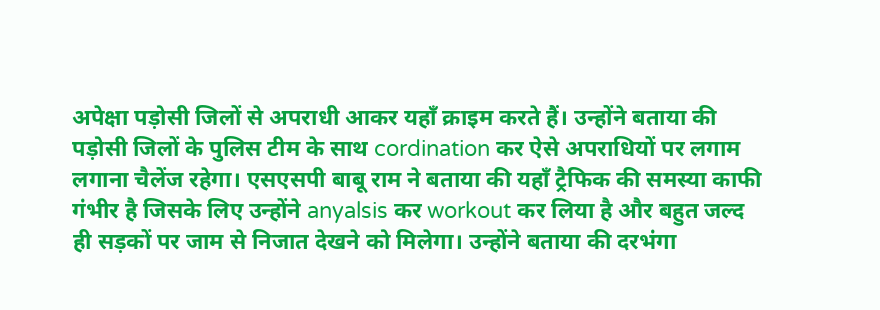अपेक्षा पड़ोसी जिलों से अपराधी आकर यहाँ क्राइम करते हैं। उन्होंने बताया की पड़ोसी जिलों के पुलिस टीम के साथ cordination कर ऐसे अपराधियों पर लगाम लगाना चैलेंज रहेगा। एसएसपी बाबू राम ने बताया की यहाँ ट्रैफिक की समस्या काफी गंभीर है जिसके लिए उन्होंने anyalsis कर workout कर लिया है और बहुत जल्द ही सड़कों पर जाम से निजात देखने को मिलेगा। उन्होंने बताया की दरभंगा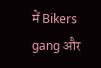में Bikers gang और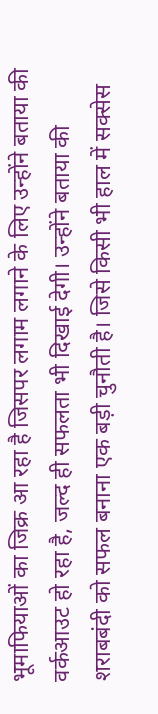भूमाफियाओं का जिक्र आ रहा है जिसपर लगाम लगाने के लिए उन्होंने बताया की वर्कआउट हो रहा है, जल्द ही सफलता भी दिखाई देगी। उन्होंने बताया की शराबबंदी को सफल बनाना एक बड़ी चुनौती है। जिसे किसी भी हाल में सक्सेस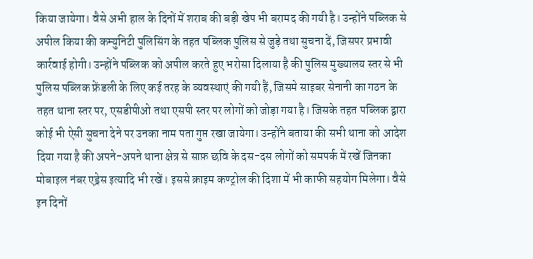किया जायेगा। वैसे अभी हाल के दिनों में शराब की बड़ी खेप भी बरामद की गयी है। उन्होंने पब्लिक से अपील किया की कम्युनिटी पुलिसिंग के तहत पब्लिक पुलिस से जुड़े तथा सुचना दें, जिसपर प्रभावी कार्रवाई होगी। उन्होंने पब्लिक को अपील करते हुए भरोसा दिलाया है की पुलिस मुख्यालय स्तर से भी पुलिस पब्लिक फ्रेंडली के लिए कई तरह के व्यवस्थाएं की गयी हैं, जिसमे साइबर सेनानी का गठन के तहत थाना स्तर पर, एसडीपीओ तथा एसपी स्तर पर लोगों को जोड़ा गया है। जिसके तहत पब्लिक द्वारा कोई भी ऐसी सुचना देने पर उनका नाम पता गुप्त रखा जायेगा। उन्होंने बताया की सभी थाना को आदेश दिया गया है की अपने-अपने थाना क्षेत्र से साफ़ छवि के दस-दस लोगों को समपर्क में रखें जिनका मोबाइल नंबर एड्रेस इत्यादि भी रखें। इससे क्राइम कण्ट्रोल की दिशा में भी काफी सहयोग मिलेगा। वैसे इन दिनों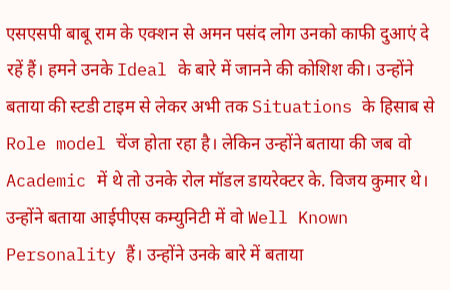एसएसपी बाबू राम के एक्शन से अमन पसंद लोग उनको काफी दुआएं दे रहें हैं। हमने उनके Ideal के बारे में जानने की कोशिश की। उन्होंने बताया की स्टडी टाइम से लेकर अभी तक Situations के हिसाब से Role model चेंज होता रहा है। लेकिन उन्होंने बताया की जब वो Academic में थे तो उनके रोल मॉडल डायरेक्टर के. विजय कुमार थे। उन्होंने बताया आईपीएस कम्युनिटी में वो Well Known Personality हैं। उन्होंने उनके बारे में बताया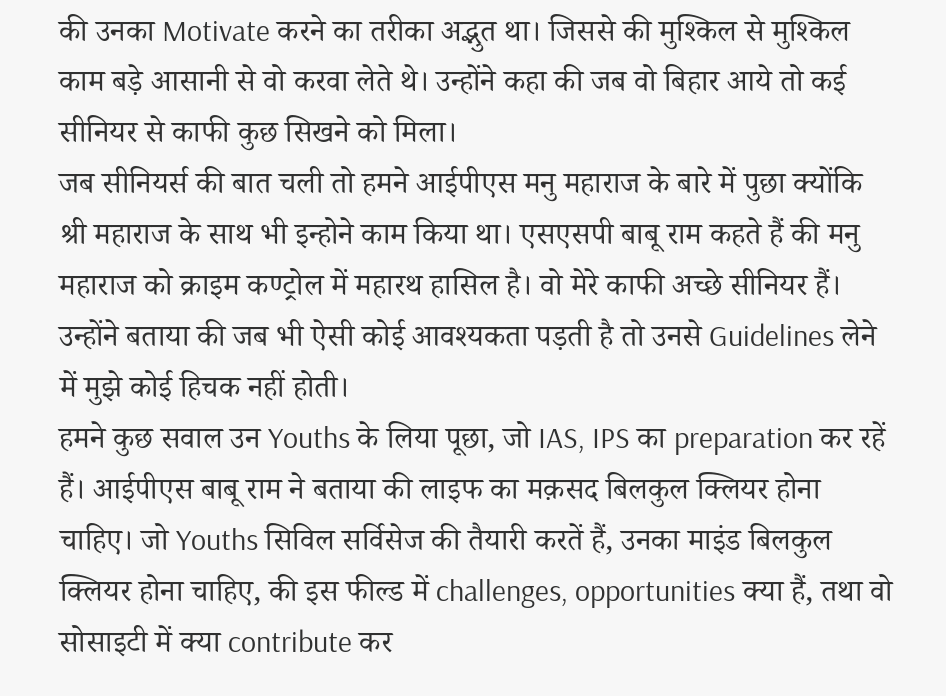की उनका Motivate करने का तरीका अद्भुत था। जिससे की मुश्किल से मुश्किल काम बड़े आसानी से वो करवा लेते थे। उन्होंने कहा की जब वो बिहार आये तो कई सीनियर से काफी कुछ सिखने को मिला।
जब सीनियर्स की बात चली तो हमने आईपीएस मनु महाराज के बारे में पुछा क्योंकि श्री महाराज के साथ भी इन्होने काम किया था। एसएसपी बाबू राम कहते हैं की मनु महाराज को क्राइम कण्ट्रोल में महारथ हासिल है। वो मेरे काफी अच्छे सीनियर हैं। उन्होंने बताया की जब भी ऐसी कोई आवश्यकता पड़ती है तो उनसे Guidelines लेने में मुझे कोई हिचक नहीं होती।
हमने कुछ सवाल उन Youths के लिया पूछा, जो IAS, IPS का preparation कर रहें हैं। आईपीएस बाबू राम ने बताया की लाइफ का मक़सद बिलकुल क्लियर होना चाहिए। जो Youths सिविल सर्विसेज की तैयारी करतें हैं, उनका माइंड बिलकुल क्लियर होना चाहिए, की इस फील्ड में challenges, opportunities क्या हैं, तथा वो सोसाइटी में क्या contribute कर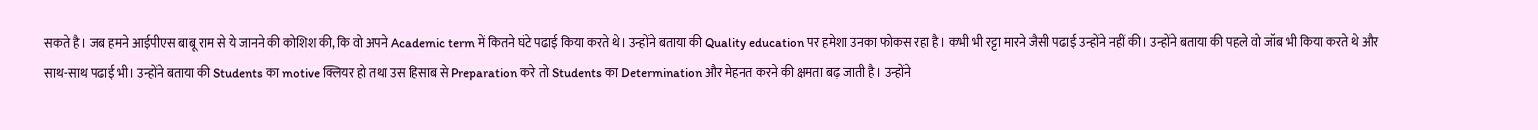सकते है। जब हमने आईपीएस बाबू राम से ये जानने की कोशिश की, कि वो अपने Academic term में कितने घंटे पढाई किया करते थे। उन्होंने बताया की Quality education पर हमेशा उनका फोकस रहा है। कभी भी रट्टा मारने जैसी पढाई उन्होंने नहीं की। उन्होंने बताया की पहले वो जॉब भी किया करते थे और साथ-साथ पढाई भी। उन्होंने बताया की Students का motive क्लियर हो तथा उस हिसाब से Preparation करे तो Students का Determination और मेहनत करने की क्षमता बढ़ जाती है। उन्होंने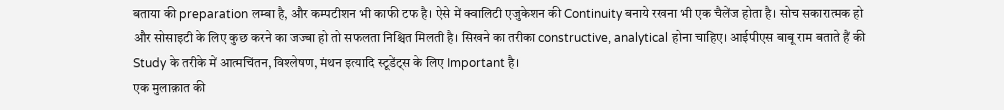बताया की preparation लम्बा है, और कम्पटीशन भी काफी टफ है। ऐसे में क्वालिटी एजुकेशन की Continuity बनाये रखना भी एक चैलेंज होता है। सोच सकारात्मक हो और सोसाइटी के लिए कुछ करने का जज्बा हो तो सफलता निश्चित मिलती है। सिखने का तरीका constructive, analytical होना चाहिए। आईपीएस बाबू राम बताते हैं की Study के तरीके में आत्मचिंतन, विश्लेषण, मंथन इत्यादि स्टूडेंट्स के लिए Important है।
एक मुलाक़ात की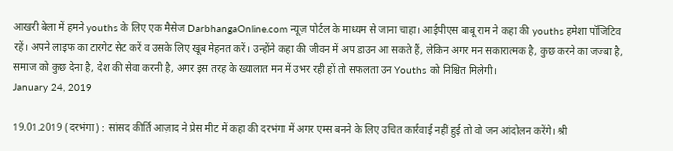आखरी बेला में हमने youths के लिए एक मैसेज DarbhangaOnline.com न्यूज़ पोर्टल के माध्यम से जाना चाहा। आईपीएस बाबू राम ने कहा की youths हमेशा पॉजिटिव रहें। अपने लाइफ का टारगेट सेट करें व उसके लिए खूब मेहनत करें। उन्होंने कहा की जीवन में अप डाउन आ सकते हैं, लेकिन अगर मन सकारात्मक है, कुछ करने का जज्बा है, समाज को कुछ देना है, देश की सेवा करनी है, अगर इस तरह के ख्यालात मन में उभर रही हों तो सफलता उन Youths को निश्चित मिलेगी।
January 24, 2019

19.01.2019 (दरभंगा) : सांसद कीर्ति आज़ाद ने प्रेस मीट में कहा की दरभंगा में अगर एम्स बनने के लिए उचित कार्रवाई नहीं हुई तो वो जन आंदोलन करेंगे। श्री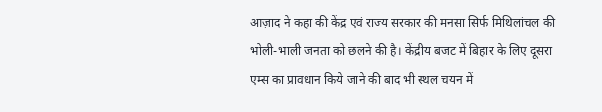आज़ाद ने कहा की केंद्र एवं राज्य सरकार की मनसा सिर्फ मिथिलांचल की भोली-भाली जनता को छलने की है। केंद्रीय बजट में बिहार के लिए दूसरा एम्स का प्रावधान किये जाने की बाद भी स्थल चयन में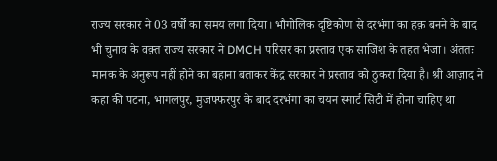राज्य सरकार ने 03 वर्षों का समय लगा दिया। भौगोलिक दृष्टिकोण से दरभंगा का हक़ बनने के बाद भी चुनाव के वक़्त राज्य सरकार ने DMCH परिसर का प्रस्ताव एक साजिश के तहत भेजा। अंततः मानक के अनुरूप नहीं होने का बहाना बताकर केंद्र सरकार ने प्रस्ताव को ठुकरा दिया है। श्री आज़ाद ने कहा की पटना, भागलपुर, मुजफ्फरपुर के बाद दरभंगा का चयन स्मार्ट सिटी में होना चाहिए था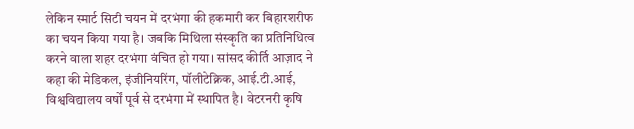लेकिन स्मार्ट सिटी चयन में दरभंगा की हकमारी कर बिहारशरीफ का चयन किया गया है। जबकि मिथिला संस्कृति का प्रतिनिधित्व करने वाला शहर दरभंगा वंचित हो गया। सांसद कीर्ति आज़ाद ने कहा की मेडिकल, इंजीनियरिंग, पॉलीटेक्निक, आई.टी.आई, विश्वविद्यालय वर्षों पूर्व से दरभंगा में स्थापित है। वेटरनरी कृषि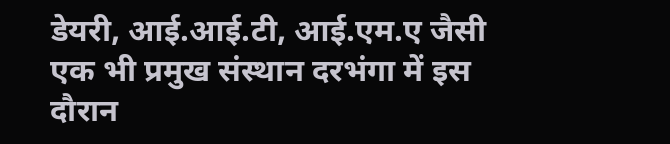डेयरी, आई.आई.टी, आई.एम.ए जैसी एक भी प्रमुख संस्थान दरभंगा में इस दौरान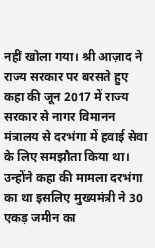नहीं खोला गया। श्री आज़ाद ने राज्य सरकार पर बरसते हुए कहा की जून 2017 में राज्य सरकार से नागर विमानन मंत्रालय से दरभंगा में हवाई सेवा के लिए समझौता किया था। उन्होंने कहा की मामला दरभंगा का था इसलिए मुख्यमंत्री ने 30 एकड़ जमीन का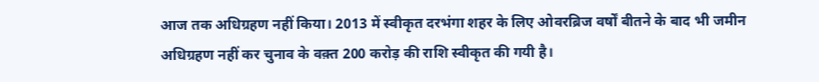आज तक अधिग्रहण नहीं किया। 2013 में स्वीकृत दरभंगा शहर के लिए ओवरब्रिज वर्षों बीतने के बाद भी जमीन अधिग्रहण नहीं कर चुनाव के वक़्त 200 करोड़ की राशि स्वीकृत की गयी है।